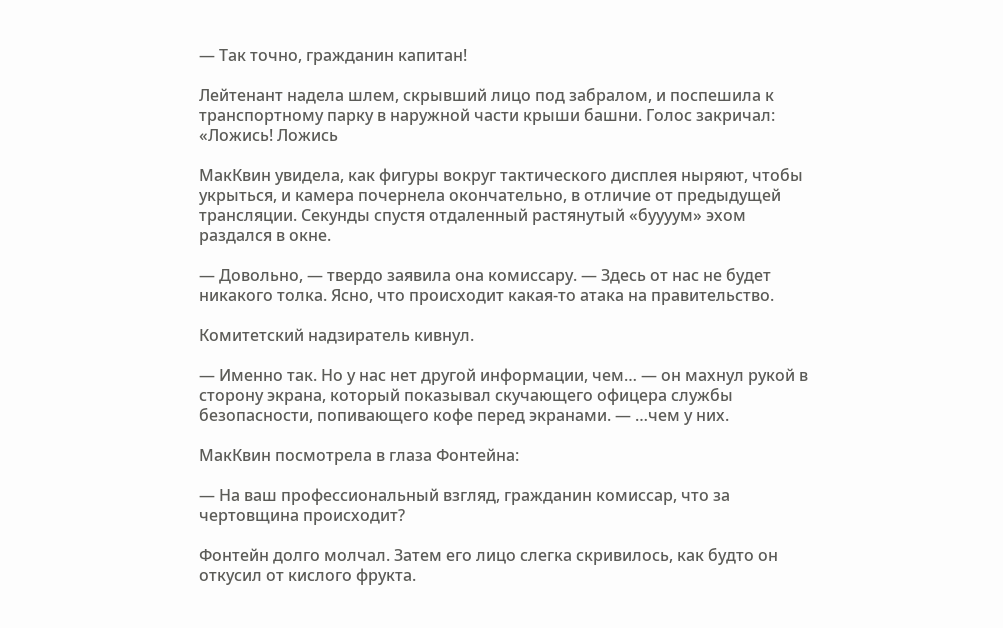— Так точно, гражданин капитан!

Лейтенант надела шлем, скрывший лицо под забралом, и поспешила к транспортному парку в наружной части крыши башни. Голос закричал: «Ложись! Ложись

МакКвин увидела, как фигуры вокруг тактического дисплея ныряют, чтобы укрыться, и камера почернела окончательно, в отличие от предыдущей трансляции. Секунды спустя отдаленный растянутый «буууум» эхом раздался в окне.

— Довольно, — твердо заявила она комиссару. — Здесь от нас не будет никакого толка. Ясно, что происходит какая-то атака на правительство.

Комитетский надзиратель кивнул.

— Именно так. Но у нас нет другой информации, чем… — он махнул рукой в сторону экрана, который показывал скучающего офицера службы безопасности, попивающего кофе перед экранами. — …чем у них.

МакКвин посмотрела в глаза Фонтейна:

— На ваш профессиональный взгляд, гражданин комиссар, что за чертовщина происходит?

Фонтейн долго молчал. Затем его лицо слегка скривилось, как будто он откусил от кислого фрукта.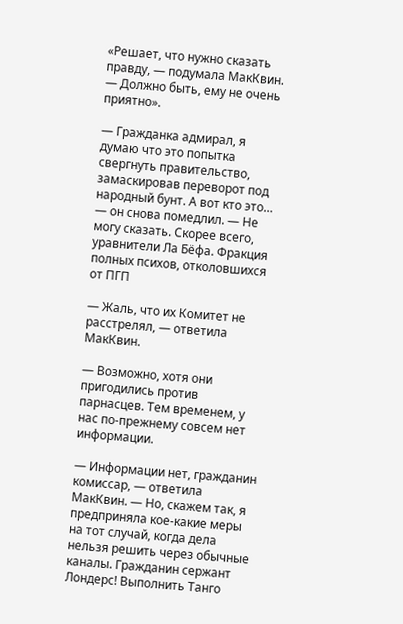«Решает, что нужно сказать правду, — подумала МакКвин. — Должно быть, ему не очень приятно».

— Гражданка адмирал, я думаю что это попытка свергнуть правительство, замаскировав переворот под народный бунт. А вот кто это… — он снова помедлил. — Не могу сказать. Скорее всего, уравнители Ла Бёфа. Фракция полных психов, отколовшихся от ПГП

— Жаль, что их Комитет не расстрелял, — ответила МакКвин.

— Возможно, хотя они пригодились против парнасцев. Тем временем, у нас по-прежнему совсем нет информации.

— Информации нет, гражданин комиссар, — ответила МакКвин. — Но, скажем так, я предприняла кое-какие меры на тот случай, когда дела нельзя решить через обычные каналы. Гражданин сержант Лондерс! Выполнить Танго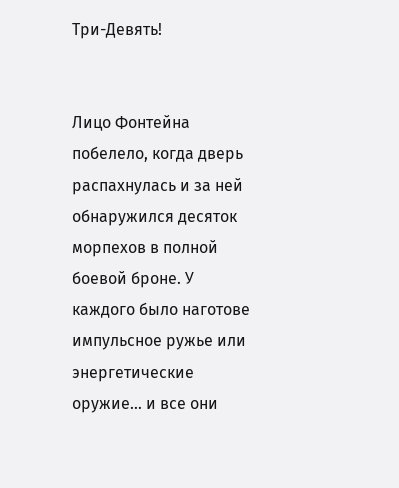Три-Девять!


Лицо Фонтейна побелело, когда дверь распахнулась и за ней обнаружился десяток морпехов в полной боевой броне. У каждого было наготове импульсное ружье или энергетические оружие… и все они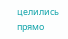целились прямо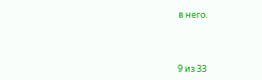в него.



9 из 33